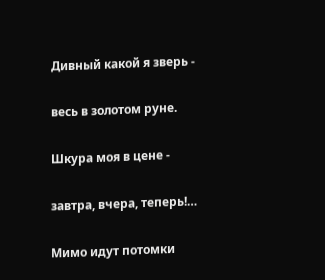Дивный какой я зверь -

весь в золотом руне.

Шкура моя в цене -

завтра, вчера, теперь!…

Мимо идут потомки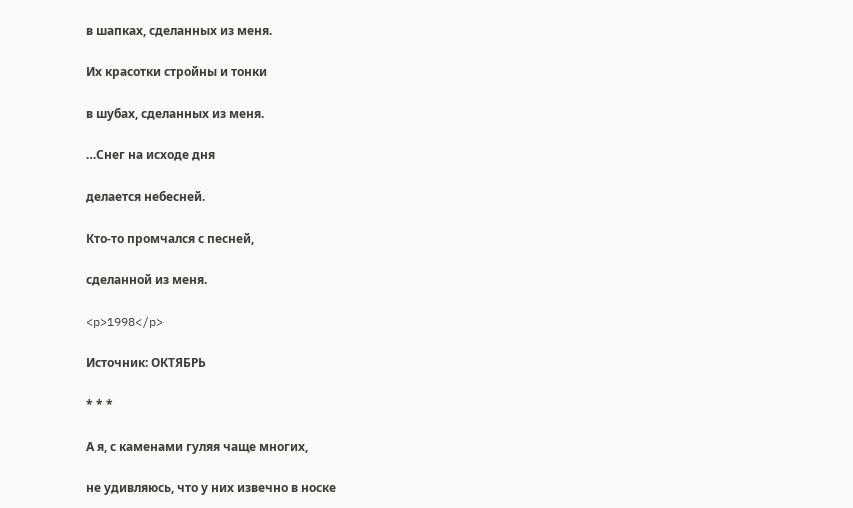в шапках, сделанных из меня.

Их красотки стройны и тонки

в шубах, сделанных из меня.

…Снег на исходе дня

делается небесней.

Кто-то промчался с песней,

сделанной из меня.

<p>1998</p>

Источник: ОКТЯБРЬ

* * *

А я, с каменами гуляя чаще многих,

не удивляюсь, что у них извечно в носке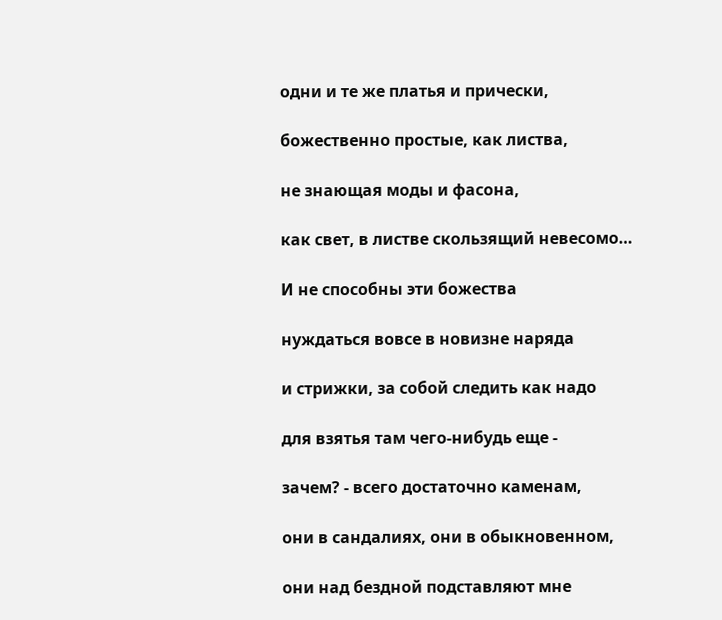одни и те же платья и прически,

божественно простые, как листва,

не знающая моды и фасона,

как свет, в листве скользящий невесомо…

И не способны эти божества

нуждаться вовсе в новизне наряда

и стрижки, за собой следить как надо

для взятья там чего-нибудь еще -

зачем? - всего достаточно каменам,

они в сандалиях, они в обыкновенном,

они над бездной подставляют мне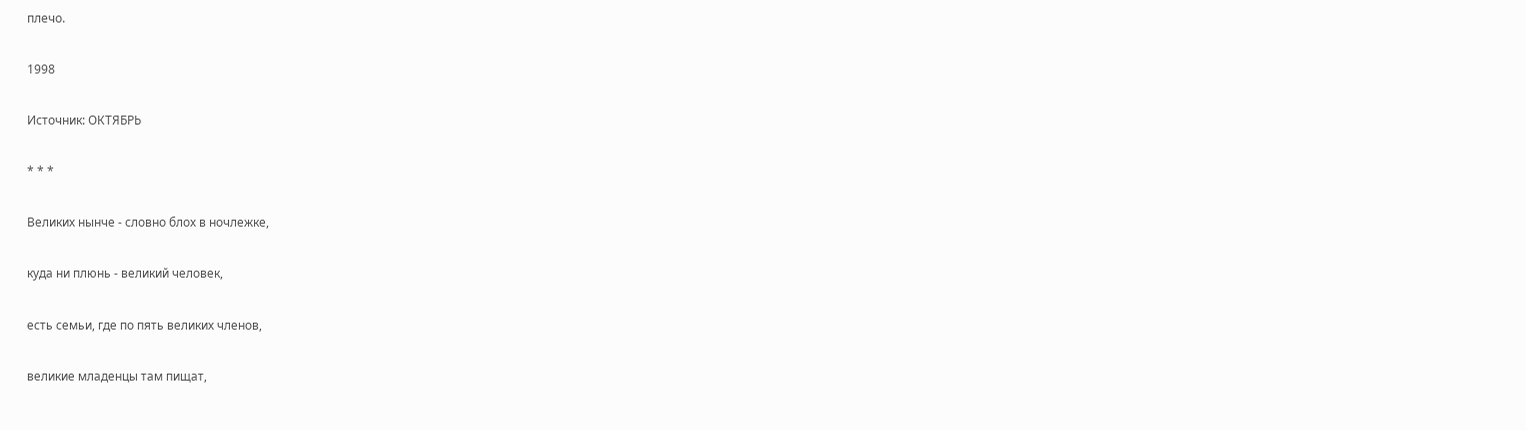плечо.

1998

Источник: ОКТЯБРЬ

* * *

Великих нынче - словно блох в ночлежке,

куда ни плюнь - великий человек,

есть семьи, где по пять великих членов,

великие младенцы там пищат,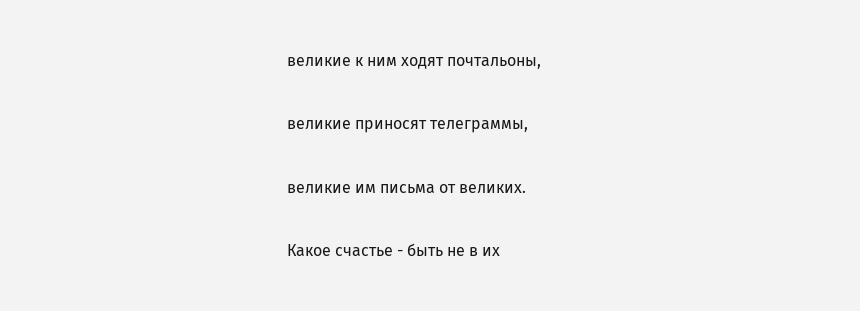великие к ним ходят почтальоны,

великие приносят телеграммы,

великие им письма от великих.

Какое счастье - быть не в их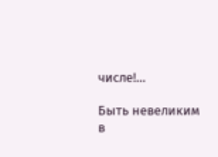числе!…

Быть невеликим в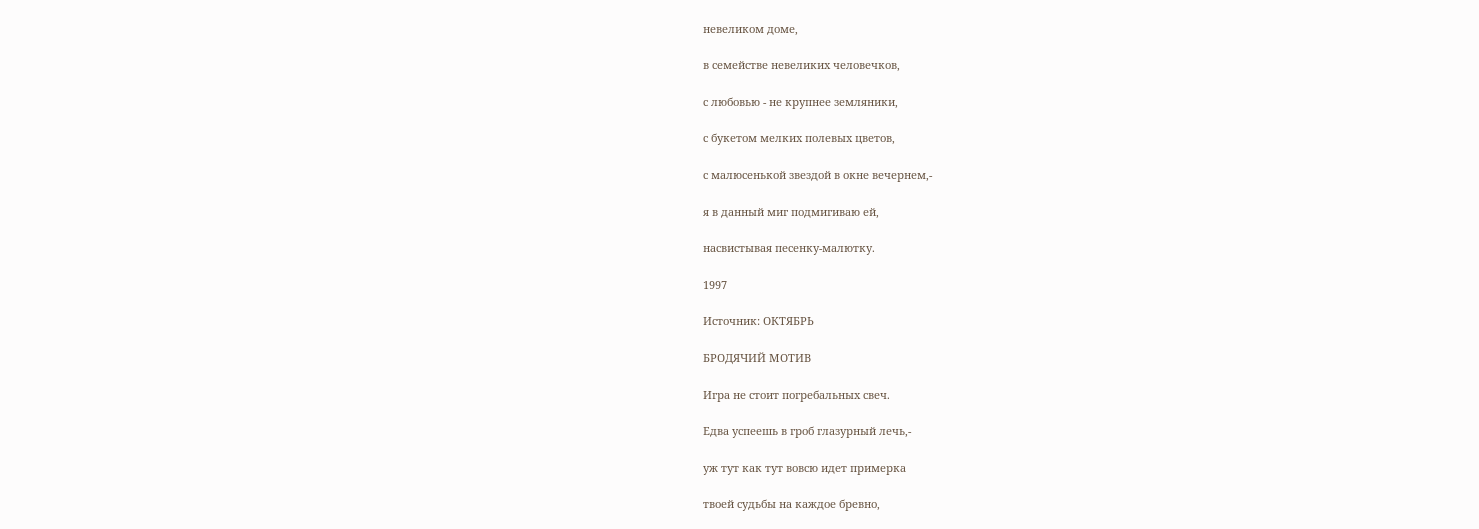невеликом доме,

в семействе невеликих человечков,

с любовью - не крупнее земляники,

с букетом мелких полевых цветов,

с малюсенькой звездой в окне вечернем,-

я в данный миг подмигиваю ей,

насвистывая песенку-малютку.

1997

Источник: ОКТЯБРЬ

БРОДЯЧИЙ МОТИВ

Игра не стоит погребальных свеч.

Едва успеешь в гроб глазурный лечь,-

уж тут как тут вовсю идет примерка

твоей судьбы на каждое бревно,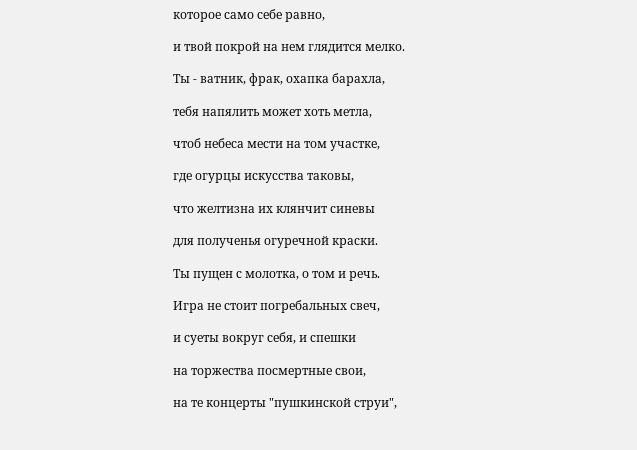которое само себе равно,

и твой покрой на нем глядится мелко.

Ты - ватник, фрак, охапка барахла,

тебя напялить может хоть метла,

чтоб небеса мести на том участке,

где огурцы искусства таковы,

что желтизна их клянчит синевы

для полученья огуречной краски.

Ты пущен с молотка, о том и речь.

Игра не стоит погребальных свеч,

и суеты вокруг себя, и спешки

на торжества посмертные свои,

на те концерты "пушкинской струи",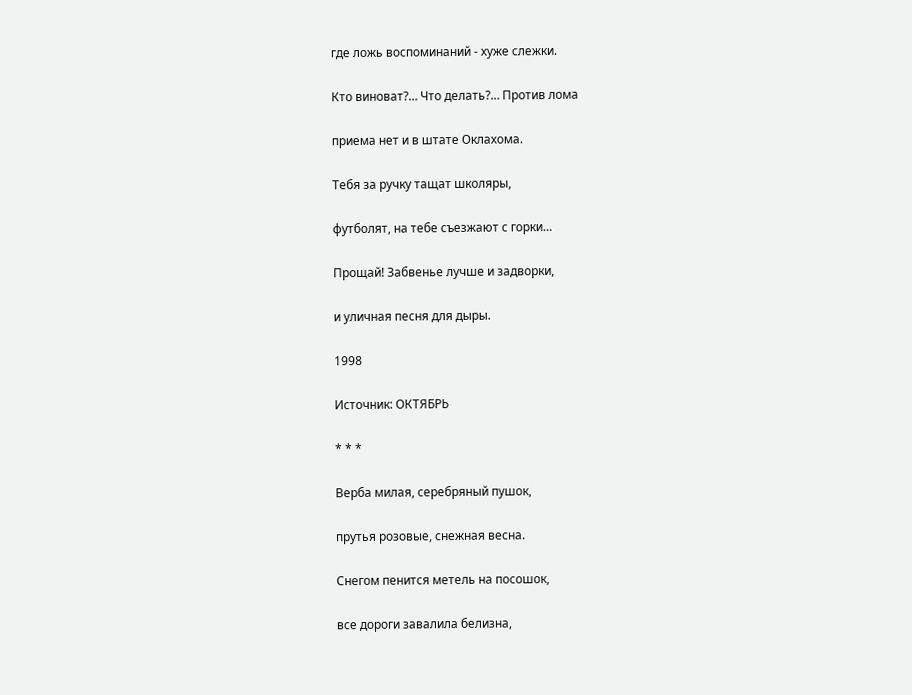где ложь воспоминаний - хуже слежки.

Кто виноват?… Что делать?… Против лома

приема нет и в штате Оклахома.

Тебя за ручку тащат школяры,

футболят, на тебе съезжают с горки…

Прощай! Забвенье лучше и задворки,

и уличная песня для дыры.

1998

Источник: ОКТЯБРЬ

* * *

Верба милая, серебряный пушок,

прутья розовые, снежная весна.

Снегом пенится метель на посошок,

все дороги завалила белизна,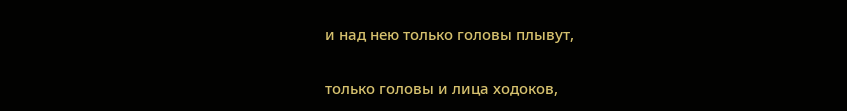и над нею только головы плывут,

только головы и лица ходоков,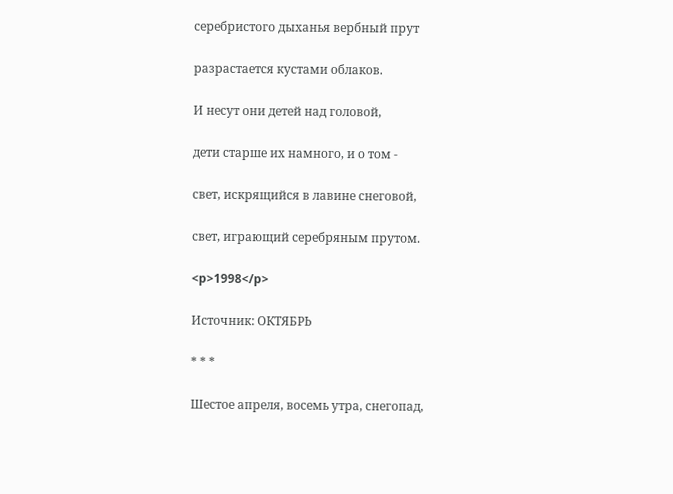серебристого дыханья вербный прут

разрастается кустами облаков.

И несут они детей над головой,

дети старше их намного, и о том -

свет, искрящийся в лавине снеговой,

свет, играющий серебряным прутом.

<p>1998</p>

Источник: ОКТЯБРЬ

* * *

Шестое апреля, восемь утра, снегопад,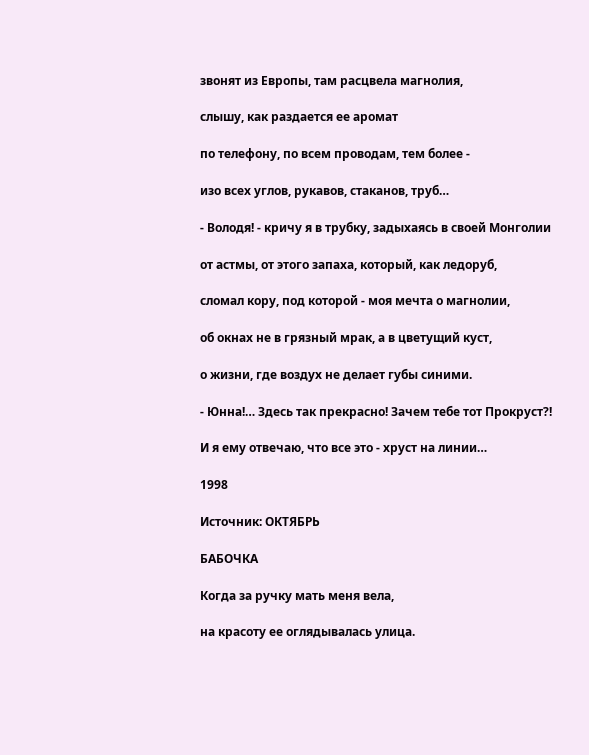звонят из Европы, там расцвела магнолия,

слышу, как раздается ее аромат

по телефону, по всем проводам, тем более -

изо всех углов, рукавов, стаканов, труб…

- Володя! - кричу я в трубку, задыхаясь в своей Монголии

от астмы, от этого запаха, который, как ледоруб,

сломал кору, под которой - моя мечта о магнолии,

об окнах не в грязный мрак, а в цветущий куст,

о жизни, где воздух не делает губы синими.

- Юнна!… Здесь так прекрасно! Зачем тебе тот Прокруст?!

И я ему отвечаю, что все это - хруст на линии…

1998

Источник: ОКТЯБРЬ

БАБОЧКА

Когда за ручку мать меня вела,

на красоту ее оглядывалась улица.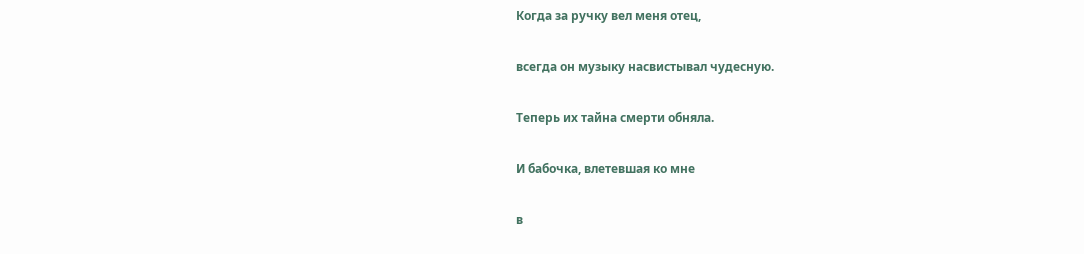Когда за ручку вел меня отец,

всегда он музыку насвистывал чудесную.

Теперь их тайна смерти обняла.

И бабочка, влетевшая ко мне

в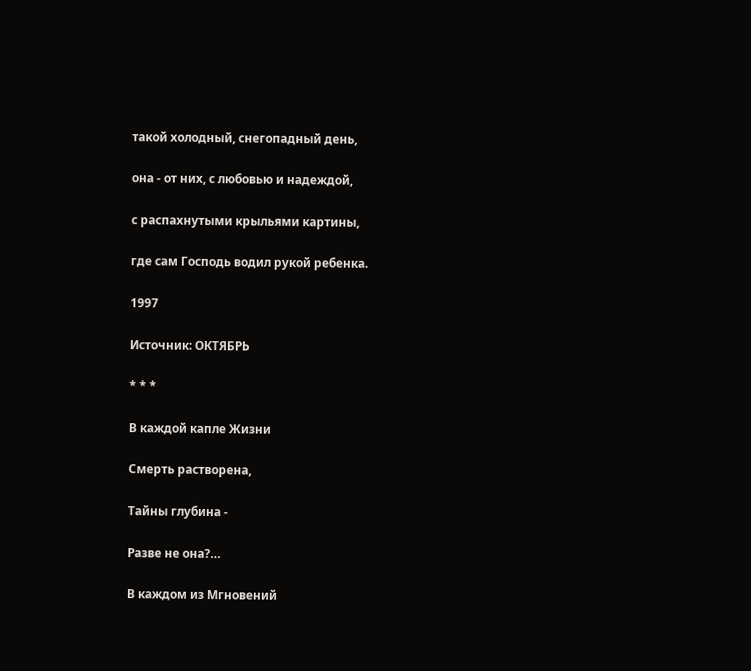такой холодный, снегопадный день,

она - от них, с любовью и надеждой,

с распахнутыми крыльями картины,

где сам Господь водил рукой ребенка.

1997

Источник: ОКТЯБРЬ

* * *

В каждой капле Жизни

Смерть растворена,

Тайны глубина -

Разве не она?…

В каждом из Мгновений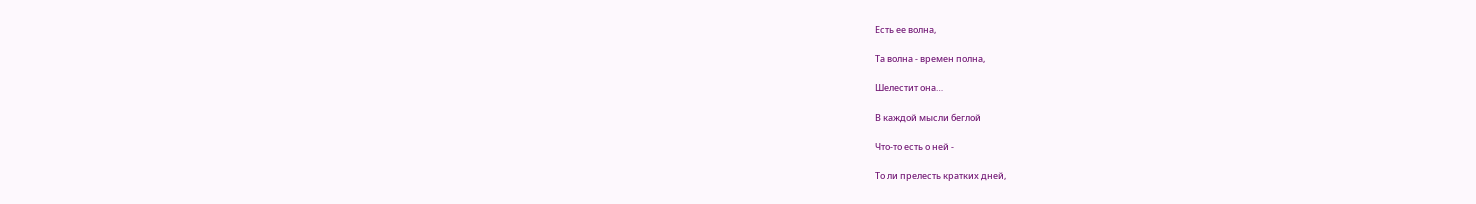Есть ее волна,

Та волна - времен полна,

Шелестит она…

В каждой мысли беглой

Что-то есть о ней -

То ли прелесть кратких дней,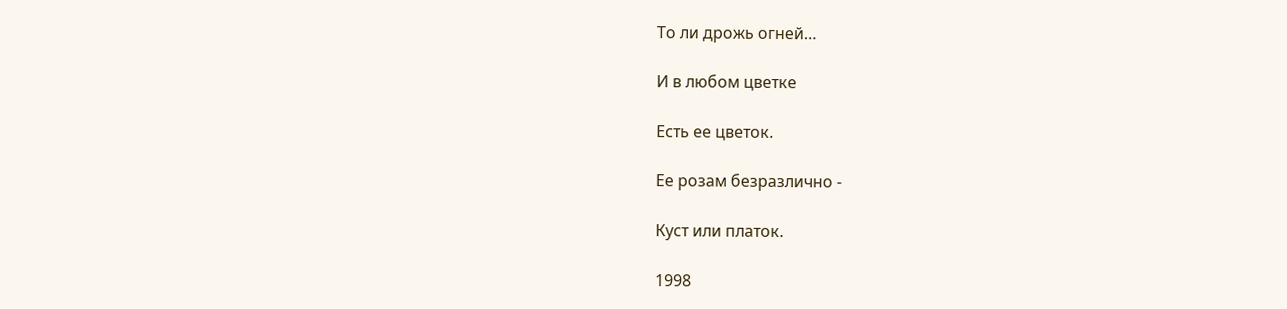То ли дрожь огней…

И в любом цветке

Есть ее цветок.

Ее розам безразлично -

Куст или платок.

1998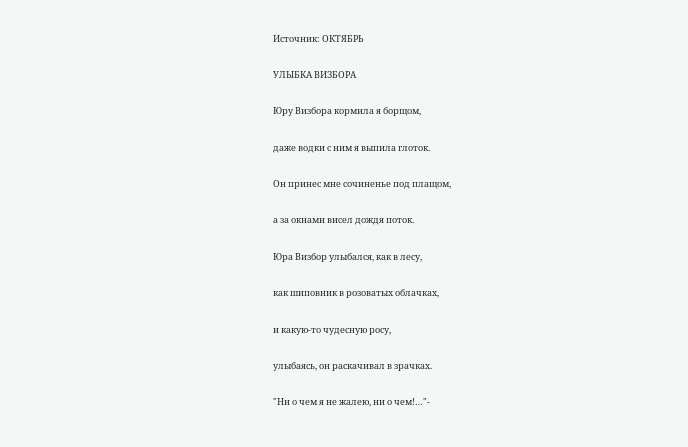Источник: ОКТЯБРЬ

УЛЫБКА ВИЗБОРА

Юру Визбора кормила я борщом,

даже водки с ним я выпила глоток.

Он принес мне сочиненье под плащом,

а за окнами висел дождя поток.

Юра Визбор улыбался, как в лесу,

как шиповник в розоватых облачках,

и какую-то чудесную росу,

улыбаясь, он раскачивал в зрачках.

"Ни о чем я не жалею, ни о чем!…"-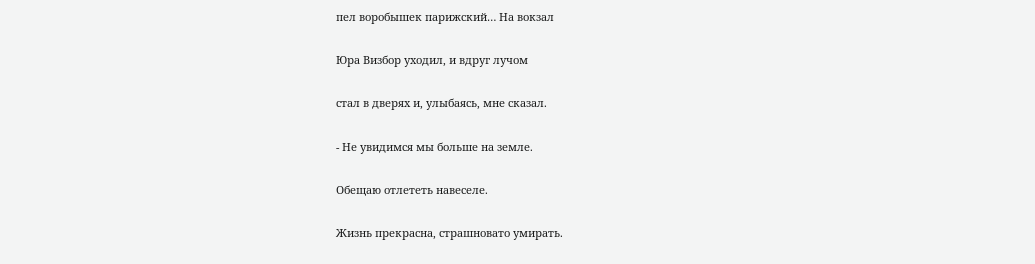пел воробышек парижский… На вокзал

Юра Визбор уходил, и вдруг лучом

стал в дверях и, улыбаясь, мне сказал.

- Не увидимся мы больше на земле.

Обещаю отлететь навеселе.

Жизнь прекрасна, страшновато умирать.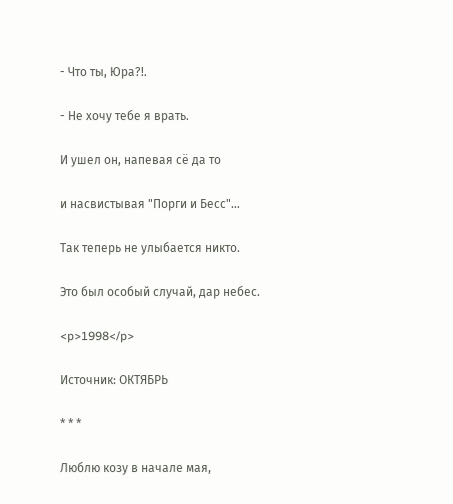- Что ты, Юра?!.

- Не хочу тебе я врать.

И ушел он, напевая сё да то

и насвистывая "Порги и Бесс"…

Так теперь не улыбается никто.

Это был особый случай, дар небес.

<p>1998</p>

Источник: ОКТЯБРЬ

* * *

Люблю козу в начале мая,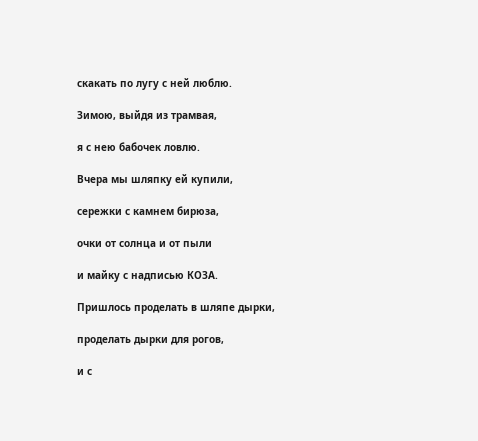скакать по лугу с ней люблю.

Зимою, выйдя из трамвая,

я с нею бабочек ловлю.

Вчера мы шляпку ей купили,

сережки с камнем бирюза,

очки от солнца и от пыли

и майку с надписью КОЗА.

Пришлось проделать в шляпе дырки,

проделать дырки для рогов,

и с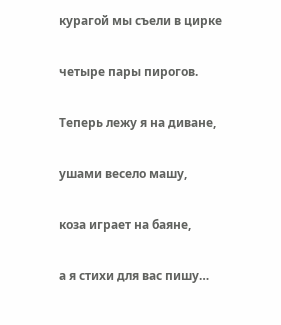курагой мы съели в цирке

четыре пары пирогов.

Теперь лежу я на диване,

ушами весело машу,

коза играет на баяне,

а я стихи для вас пишу…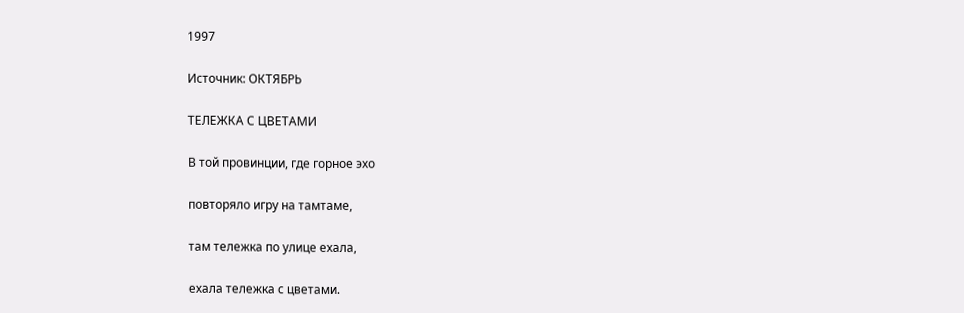1997

Источник: ОКТЯБРЬ

ТЕЛЕЖКА С ЦВЕТАМИ

В той провинции, где горное эхо

повторяло игру на тамтаме,

там тележка по улице ехала,

ехала тележка с цветами.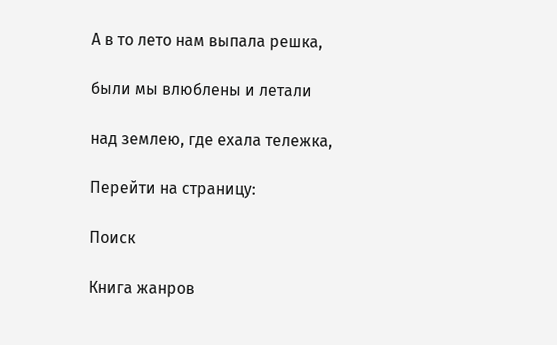А в то лето нам выпала решка,

были мы влюблены и летали

над землею, где ехала тележка,

Перейти на страницу:

Поиск

Книга жанров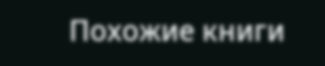Похожие книги